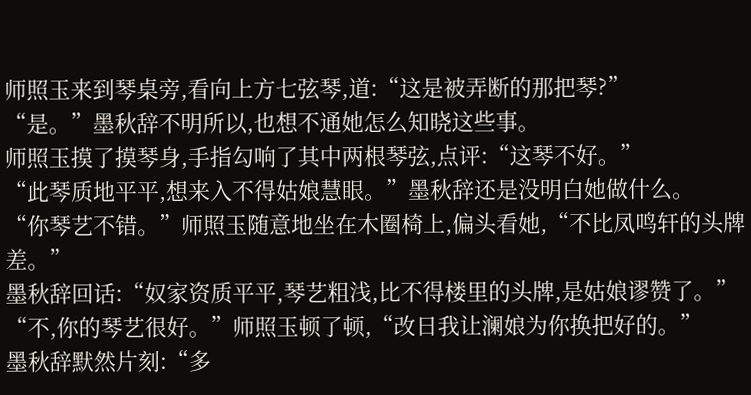师照玉来到琴桌旁,看向上方七弦琴,道:“这是被弄断的那把琴?”
“是。”墨秋辞不明所以,也想不通她怎么知晓这些事。
师照玉摸了摸琴身,手指勾响了其中两根琴弦,点评:“这琴不好。”
“此琴质地平平,想来入不得姑娘慧眼。”墨秋辞还是没明白她做什么。
“你琴艺不错。”师照玉随意地坐在木圈椅上,偏头看她,“不比凤鸣轩的头牌差。”
墨秋辞回话:“奴家资质平平,琴艺粗浅,比不得楼里的头牌,是姑娘谬赞了。”
“不,你的琴艺很好。”师照玉顿了顿,“改日我让澜娘为你换把好的。”
墨秋辞默然片刻:“多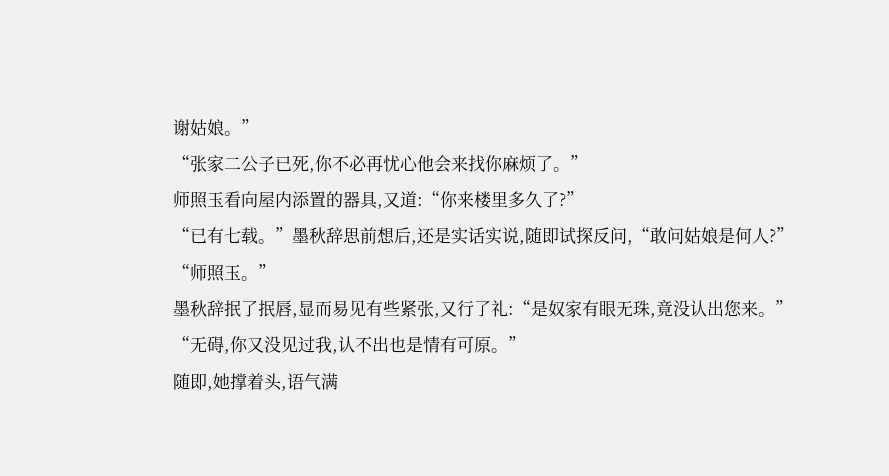谢姑娘。”
“张家二公子已死,你不必再忧心他会来找你麻烦了。”
师照玉看向屋内添置的器具,又道:“你来楼里多久了?”
“已有七载。”墨秋辞思前想后,还是实话实说,随即试探反问,“敢问姑娘是何人?”
“师照玉。”
墨秋辞抿了抿唇,显而易见有些紧张,又行了礼:“是奴家有眼无珠,竟没认出您来。”
“无碍,你又没见过我,认不出也是情有可原。”
随即,她撑着头,语气满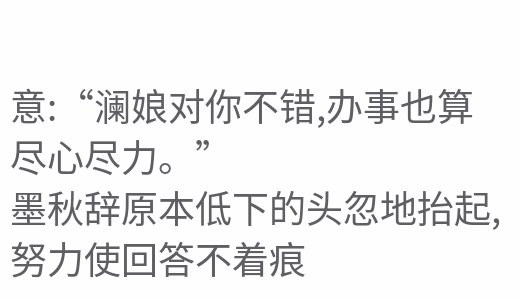意:“澜娘对你不错,办事也算尽心尽力。”
墨秋辞原本低下的头忽地抬起,努力使回答不着痕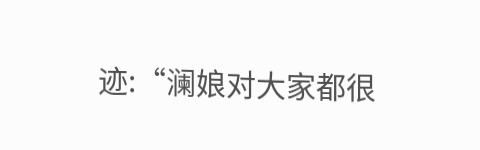迹:“澜娘对大家都很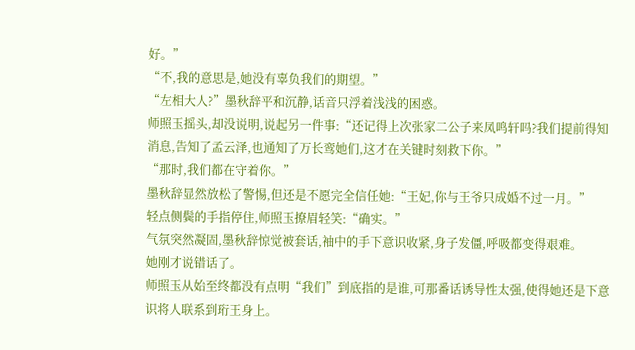好。”
“不,我的意思是,她没有辜负我们的期望。”
“左相大人?”墨秋辞平和沉静,话音只浮着浅浅的困惑。
师照玉摇头,却没说明,说起另一件事:“还记得上次张家二公子来凤鸣轩吗?我们提前得知消息,告知了孟云泽,也通知了万长鸾她们,这才在关键时刻救下你。”
“那时,我们都在守着你。”
墨秋辞显然放松了警惕,但还是不愿完全信任她:“王妃,你与王爷只成婚不过一月。”
轻点侧鬓的手指停住,师照玉撩眉轻笑:“确实。”
气氛突然凝固,墨秋辞惊觉被套话,袖中的手下意识收紧,身子发僵,呼吸都变得艰难。
她刚才说错话了。
师照玉从始至终都没有点明“我们”到底指的是谁,可那番话诱导性太强,使得她还是下意识将人联系到珩王身上。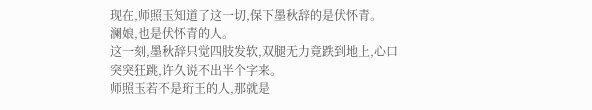现在,师照玉知道了这一切,保下墨秋辞的是伏怀青。
澜娘,也是伏怀青的人。
这一刻,墨秋辞只觉四肢发软,双腿无力竟跌到地上,心口突突狂跳,许久说不出半个字来。
师照玉若不是珩王的人,那就是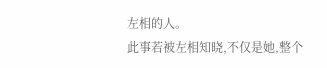左相的人。
此事若被左相知晓,不仅是她,整个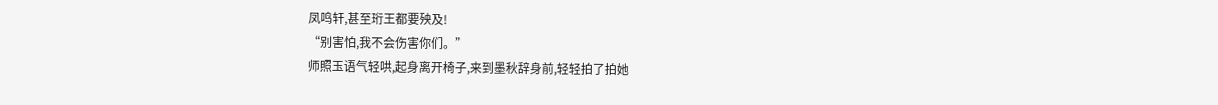凤鸣轩,甚至珩王都要殃及!
“别害怕,我不会伤害你们。”
师照玉语气轻哄,起身离开椅子,来到墨秋辞身前,轻轻拍了拍她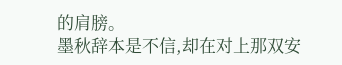的肩膀。
墨秋辞本是不信,却在对上那双安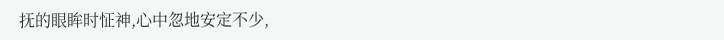抚的眼眸时怔神,心中忽地安定不少,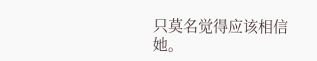只莫名觉得应该相信她。